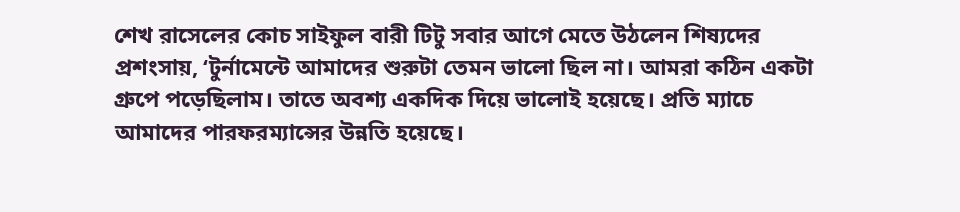শেখ রাসেলের কোচ সাইফুল বারী টিটু সবার আগে মেতে উঠলেন শিষ্যদের প্রশংসায়, ‘টুর্নামেন্টে আমাদের শুরুটা তেমন ভালো ছিল না। আমরা কঠিন একটা গ্রুপে পড়েছিলাম। তাতে অবশ্য একদিক দিয়ে ভালোই হয়েছে। প্রতি ম্যাচে আমাদের পারফরম্যান্সের উন্নতি হয়েছে।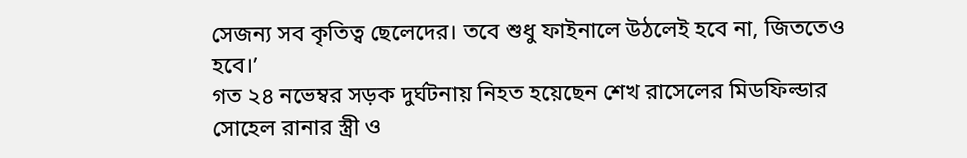সেজন্য সব কৃতিত্ব ছেলেদের। তবে শুধু ফাইনালে উঠলেই হবে না, জিততেও হবে।’
গত ২৪ নভেম্বর সড়ক দুর্ঘটনায় নিহত হয়েছেন শেখ রাসেলের মিডফিল্ডার সোহেল রানার স্ত্রী ও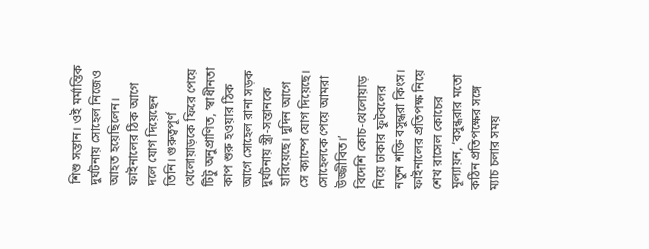শিশু সন্তান। ওই মর্মান্তিক দুর্ঘটনায় সোহেল নিজেও আহত হয়েছিলেন। ফাইনালের ঠিক আগে দলে যোগ দিয়েছেন তিনি। গুরুত্বপূর্ণ খেলোয়াড়কে ফিরে পেয়ে টিটু অনুপ্রাণিত, ‘স্বাধীনতা কাপ শুরু হওয়ার ঠিক আগে সোহেল রানা সড়ক দুর্ঘটনায় স্ত্রী-সন্তানকে হারিয়েছে। দুদিন আগে সে ক্যাম্পে যোগ দিয়েছে। সোহেলকে পেয়ে আমরা উজ্জীবিত।’
বিদেশি কোচ-খেলোয়াড় নিয়ে ঢাকার ফুটবলের নতুন শক্তি বসুন্ধরা কিংস। ফাইনালের প্রতিপক্ষ নিয়ে শেখ রাসেল কোচের মূল্যায়ন, ‘বসুন্ধরার মতো কঠিন প্রতিপক্ষের সঙ্গে ম্যাচ চলার সময়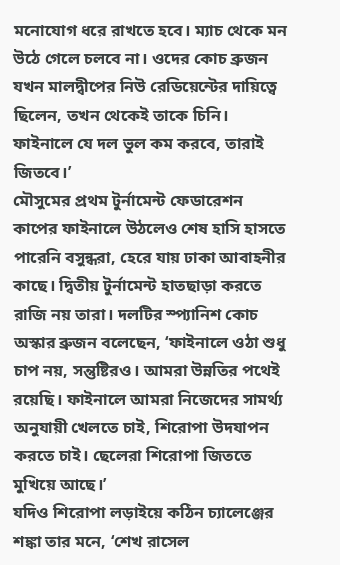মনোযোগ ধরে রাখতে হবে। ম্যাচ থেকে মন উঠে গেলে চলবে না। ওদের কোচ ব্রুজন যখন মালদ্বীপের নিউ রেডিয়েন্টের দায়িত্বে ছিলেন, তখন থেকেই তাকে চিনি। ফাইনালে যে দল ভুল কম করবে, তারাই জিতবে।’
মৌসুমের প্রথম টুর্নামেন্ট ফেডারেশন কাপের ফাইনালে উঠলেও শেষ হাসি হাসতে পারেনি বসুন্ধরা, হেরে যায় ঢাকা আবাহনীর কাছে। দ্বিতীয় টুর্নামেন্ট হাতছাড়া করতে রাজি নয় তারা। দলটির স্প্যানিশ কোচ অস্কার ব্রুজন বলেছেন, ‘ফাইনালে ওঠা শুধু চাপ নয়, সন্তুষ্টিরও। আমরা উন্নতির পথেই রয়েছি। ফাইনালে আমরা নিজেদের সামর্থ্য অনুযায়ী খেলতে চাই, শিরোপা উদযাপন করতে চাই। ছেলেরা শিরোপা জিততে মুখিয়ে আছে।’
যদিও শিরোপা লড়াইয়ে কঠিন চ্যালেঞ্জের শঙ্কা তার মনে, ‘শেখ রাসেল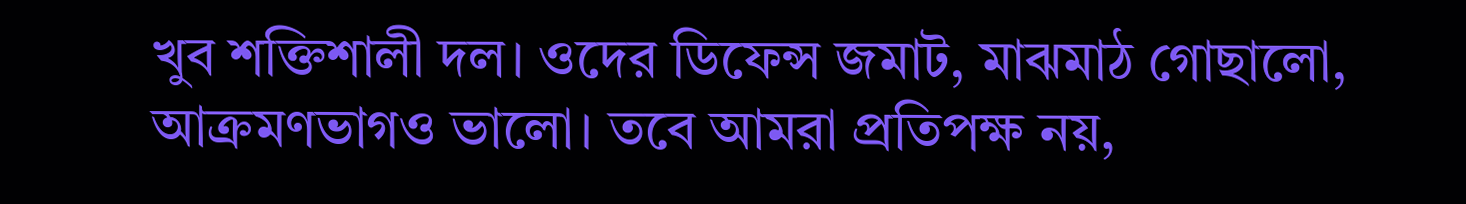খুব শক্তিশালী দল। ওদের ডিফেন্স জমাট, মাঝমাঠ গোছালো, আক্রমণভাগও ভালো। তবে আমরা প্রতিপক্ষ নয়,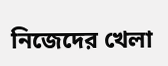নিজেদের খেলা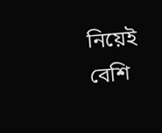নিয়েই বেশি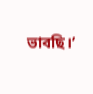ভাবছি।’